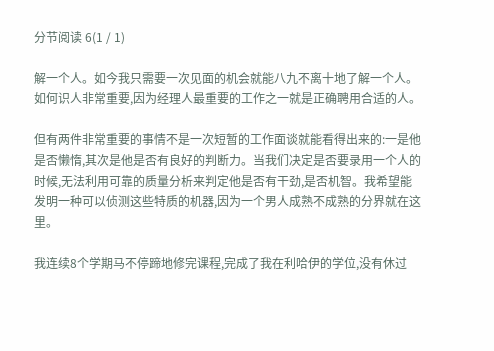分节阅读 6(1 / 1)

解一个人。如今我只需要一次见面的机会就能八九不离十地了解一个人。如何识人非常重要,因为经理人最重要的工作之一就是正确聘用合适的人。

但有两件非常重要的事情不是一次短暂的工作面谈就能看得出来的:一是他是否懒惰,其次是他是否有良好的判断力。当我们决定是否要录用一个人的时候,无法利用可靠的质量分析来判定他是否有干劲,是否机智。我希望能发明一种可以侦测这些特质的机器,因为一个男人成熟不成熟的分界就在这里。

我连续8个学期马不停蹄地修完课程,完成了我在利哈伊的学位,没有休过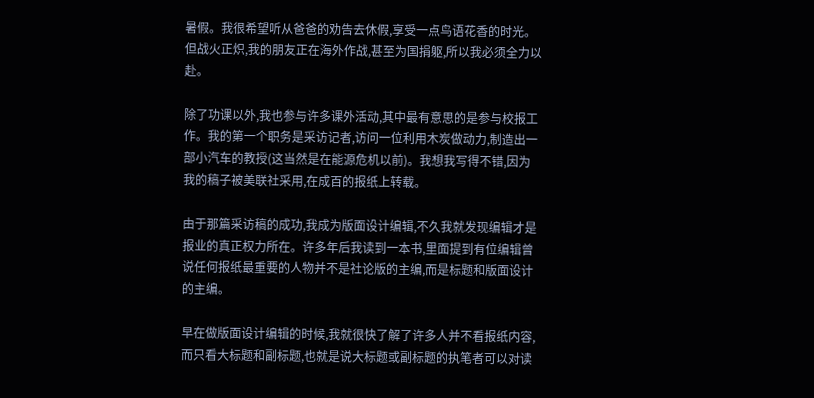暑假。我很希望听从爸爸的劝告去休假,享受一点鸟语花香的时光。但战火正炽,我的朋友正在海外作战,甚至为国捐躯,所以我必须全力以赴。

除了功课以外,我也参与许多课外活动,其中最有意思的是参与校报工作。我的第一个职务是采访记者,访问一位利用木炭做动力,制造出一部小汽车的教授(这当然是在能源危机以前)。我想我写得不错,因为我的稿子被美联社采用,在成百的报纸上转载。

由于那篇采访稿的成功,我成为版面设计编辑,不久我就发现编辑才是报业的真正权力所在。许多年后我读到一本书,里面提到有位编辑曾说任何报纸最重要的人物并不是社论版的主编,而是标题和版面设计的主编。

早在做版面设计编辑的时候,我就很快了解了许多人并不看报纸内容,而只看大标题和副标题,也就是说大标题或副标题的执笔者可以对读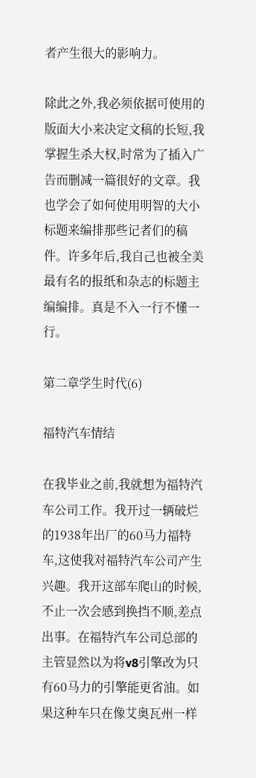者产生很大的影响力。

除此之外,我必须依据可使用的版面大小来决定文稿的长短,我掌握生杀大权,时常为了插入广告而删减一篇很好的文章。我也学会了如何使用明智的大小标题来编排那些记者们的稿件。许多年后,我自己也被全美最有名的报纸和杂志的标题主编编排。真是不入一行不懂一行。

第二章学生时代(6)

福特汽车情结

在我毕业之前,我就想为福特汽车公司工作。我开过一辆破烂的1938年出厂的60马力福特车,这使我对福特汽车公司产生兴趣。我开这部车爬山的时候,不止一次会感到换挡不顺,差点出事。在福特汽车公司总部的主管显然以为将v8引擎改为只有60马力的引擎能更省油。如果这种车只在像艾奥瓦州一样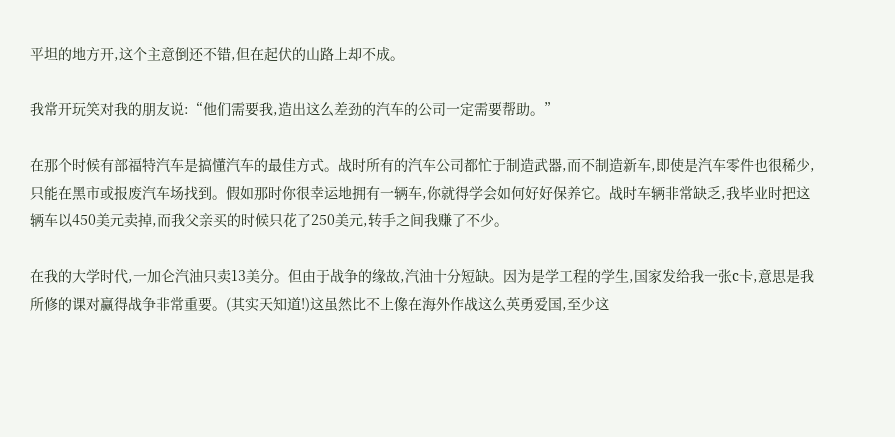平坦的地方开,这个主意倒还不错,但在起伏的山路上却不成。

我常开玩笑对我的朋友说:“他们需要我,造出这么差劲的汽车的公司一定需要帮助。”

在那个时候有部福特汽车是搞懂汽车的最佳方式。战时所有的汽车公司都忙于制造武器,而不制造新车,即使是汽车零件也很稀少,只能在黑市或报废汽车场找到。假如那时你很幸运地拥有一辆车,你就得学会如何好好保养它。战时车辆非常缺乏,我毕业时把这辆车以450美元卖掉,而我父亲买的时候只花了250美元,转手之间我赚了不少。

在我的大学时代,一加仑汽油只卖13美分。但由于战争的缘故,汽油十分短缺。因为是学工程的学生,国家发给我一张c卡,意思是我所修的课对赢得战争非常重要。(其实天知道!)这虽然比不上像在海外作战这么英勇爱国,至少这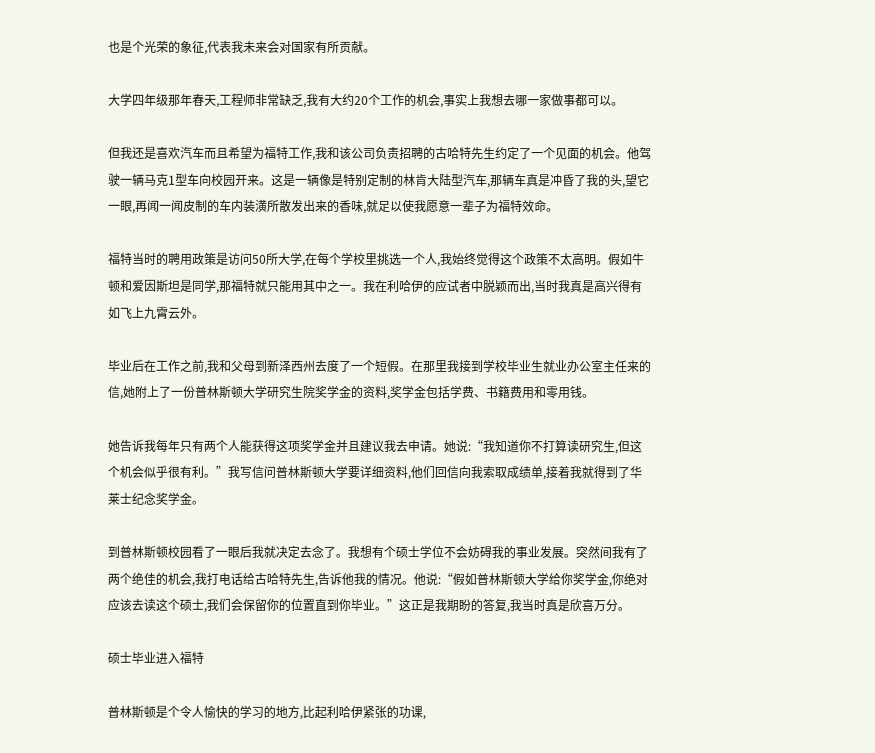也是个光荣的象征,代表我未来会对国家有所贡献。

大学四年级那年春天,工程师非常缺乏,我有大约20个工作的机会,事实上我想去哪一家做事都可以。

但我还是喜欢汽车而且希望为福特工作,我和该公司负责招聘的古哈特先生约定了一个见面的机会。他驾驶一辆马克1型车向校园开来。这是一辆像是特别定制的林肯大陆型汽车,那辆车真是冲昏了我的头,望它一眼,再闻一闻皮制的车内装潢所散发出来的香味,就足以使我愿意一辈子为福特效命。

福特当时的聘用政策是访问50所大学,在每个学校里挑选一个人,我始终觉得这个政策不太高明。假如牛顿和爱因斯坦是同学,那福特就只能用其中之一。我在利哈伊的应试者中脱颖而出,当时我真是高兴得有如飞上九霄云外。

毕业后在工作之前,我和父母到新泽西州去度了一个短假。在那里我接到学校毕业生就业办公室主任来的信,她附上了一份普林斯顿大学研究生院奖学金的资料,奖学金包括学费、书籍费用和零用钱。

她告诉我每年只有两个人能获得这项奖学金并且建议我去申请。她说:“我知道你不打算读研究生,但这个机会似乎很有利。”我写信问普林斯顿大学要详细资料,他们回信向我索取成绩单,接着我就得到了华莱士纪念奖学金。

到普林斯顿校园看了一眼后我就决定去念了。我想有个硕士学位不会妨碍我的事业发展。突然间我有了两个绝佳的机会,我打电话给古哈特先生,告诉他我的情况。他说:“假如普林斯顿大学给你奖学金,你绝对应该去读这个硕士,我们会保留你的位置直到你毕业。”这正是我期盼的答复,我当时真是欣喜万分。

硕士毕业进入福特

普林斯顿是个令人愉快的学习的地方,比起利哈伊紧张的功课,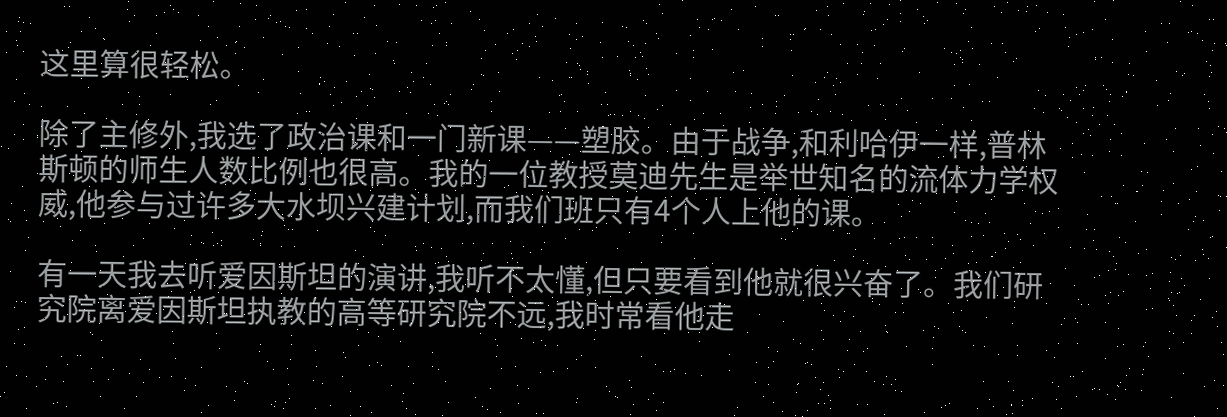这里算很轻松。

除了主修外,我选了政治课和一门新课——塑胶。由于战争,和利哈伊一样,普林斯顿的师生人数比例也很高。我的一位教授莫迪先生是举世知名的流体力学权威,他参与过许多大水坝兴建计划,而我们班只有4个人上他的课。

有一天我去听爱因斯坦的演讲,我听不太懂,但只要看到他就很兴奋了。我们研究院离爱因斯坦执教的高等研究院不远,我时常看他走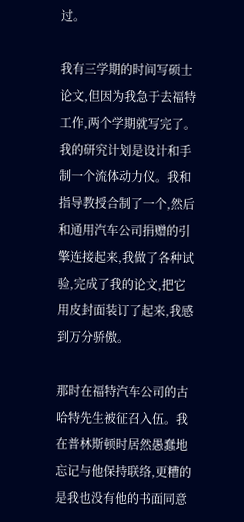过。

我有三学期的时间写硕士论文,但因为我急于去福特工作,两个学期就写完了。我的研究计划是设计和手制一个流体动力仪。我和指导教授合制了一个,然后和通用汽车公司捐赠的引擎连接起来,我做了各种试验,完成了我的论文,把它用皮封面装订了起来,我感到万分骄傲。

那时在福特汽车公司的古哈特先生被征召入伍。我在普林斯顿时居然愚蠢地忘记与他保持联络,更糟的是我也没有他的书面同意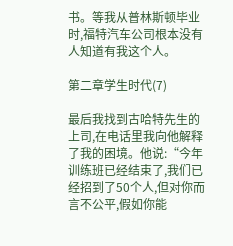书。等我从普林斯顿毕业时,福特汽车公司根本没有人知道有我这个人。

第二章学生时代(7)

最后我找到古哈特先生的上司,在电话里我向他解释了我的困境。他说:“今年训练班已经结束了,我们已经招到了50个人,但对你而言不公平,假如你能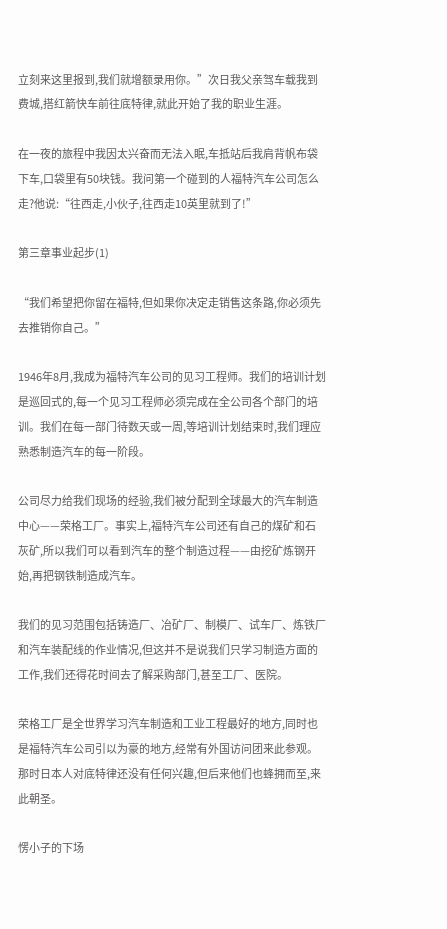立刻来这里报到,我们就增额录用你。”次日我父亲驾车载我到费城,搭红箭快车前往底特律,就此开始了我的职业生涯。

在一夜的旅程中我因太兴奋而无法入眠,车抵站后我肩背帆布袋下车,口袋里有50块钱。我问第一个碰到的人福特汽车公司怎么走?他说:“往西走,小伙子,往西走10英里就到了!”

第三章事业起步(1)

“我们希望把你留在福特,但如果你决定走销售这条路,你必须先去推销你自己。”

1946年8月,我成为福特汽车公司的见习工程师。我们的培训计划是巡回式的,每一个见习工程师必须完成在全公司各个部门的培训。我们在每一部门待数天或一周,等培训计划结束时,我们理应熟悉制造汽车的每一阶段。

公司尽力给我们现场的经验,我们被分配到全球最大的汽车制造中心——荣格工厂。事实上,福特汽车公司还有自己的煤矿和石灰矿,所以我们可以看到汽车的整个制造过程——由挖矿炼钢开始,再把钢铁制造成汽车。

我们的见习范围包括铸造厂、冶矿厂、制模厂、试车厂、炼铁厂和汽车装配线的作业情况,但这并不是说我们只学习制造方面的工作,我们还得花时间去了解采购部门,甚至工厂、医院。

荣格工厂是全世界学习汽车制造和工业工程最好的地方,同时也是福特汽车公司引以为豪的地方,经常有外国访问团来此参观。那时日本人对底特律还没有任何兴趣,但后来他们也蜂拥而至,来此朝圣。

愣小子的下场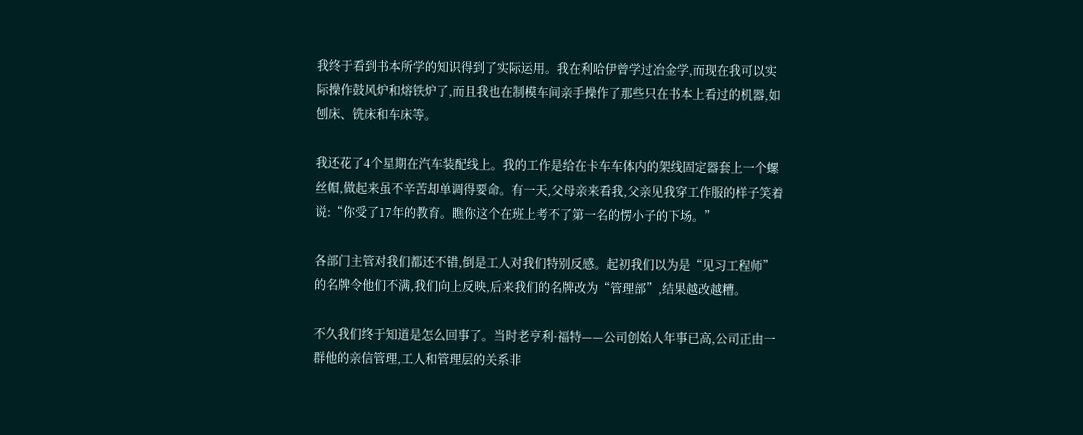我终于看到书本所学的知识得到了实际运用。我在利哈伊曾学过冶金学,而现在我可以实际操作鼓风炉和熔铁炉了,而且我也在制模车间亲手操作了那些只在书本上看过的机器,如刨床、铣床和车床等。

我还花了4个星期在汽车装配线上。我的工作是给在卡车车体内的架线固定器套上一个螺丝帽,做起来虽不辛苦却单调得要命。有一天,父母亲来看我,父亲见我穿工作服的样子笑着说:“你受了17年的教育。瞧你这个在班上考不了第一名的愣小子的下场。”

各部门主管对我们都还不错,倒是工人对我们特别反感。起初我们以为是“见习工程师”的名牌令他们不满,我们向上反映,后来我们的名牌改为“管理部”,结果越改越糟。

不久我们终于知道是怎么回事了。当时老亨利·福特——公司创始人年事已高,公司正由一群他的亲信管理,工人和管理层的关系非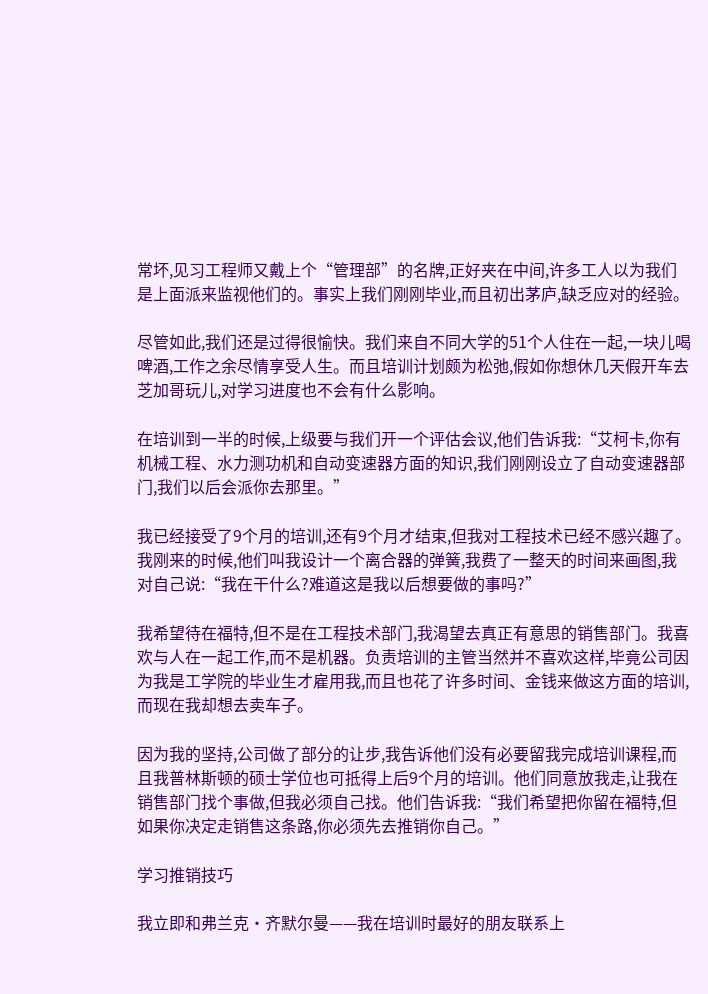常坏,见习工程师又戴上个“管理部”的名牌,正好夹在中间,许多工人以为我们是上面派来监视他们的。事实上我们刚刚毕业,而且初出茅庐,缺乏应对的经验。

尽管如此,我们还是过得很愉快。我们来自不同大学的51个人住在一起,一块儿喝啤酒,工作之余尽情享受人生。而且培训计划颇为松弛,假如你想休几天假开车去芝加哥玩儿,对学习进度也不会有什么影响。

在培训到一半的时候,上级要与我们开一个评估会议,他们告诉我:“艾柯卡,你有机械工程、水力测功机和自动变速器方面的知识,我们刚刚设立了自动变速器部门,我们以后会派你去那里。”

我已经接受了9个月的培训,还有9个月才结束,但我对工程技术已经不感兴趣了。我刚来的时候,他们叫我设计一个离合器的弹簧,我费了一整天的时间来画图,我对自己说:“我在干什么?难道这是我以后想要做的事吗?”

我希望待在福特,但不是在工程技术部门,我渴望去真正有意思的销售部门。我喜欢与人在一起工作,而不是机器。负责培训的主管当然并不喜欢这样,毕竟公司因为我是工学院的毕业生才雇用我,而且也花了许多时间、金钱来做这方面的培训,而现在我却想去卖车子。

因为我的坚持,公司做了部分的让步,我告诉他们没有必要留我完成培训课程,而且我普林斯顿的硕士学位也可抵得上后9个月的培训。他们同意放我走,让我在销售部门找个事做,但我必须自己找。他们告诉我:“我们希望把你留在福特,但如果你决定走销售这条路,你必须先去推销你自己。”

学习推销技巧

我立即和弗兰克·齐默尔曼——我在培训时最好的朋友联系上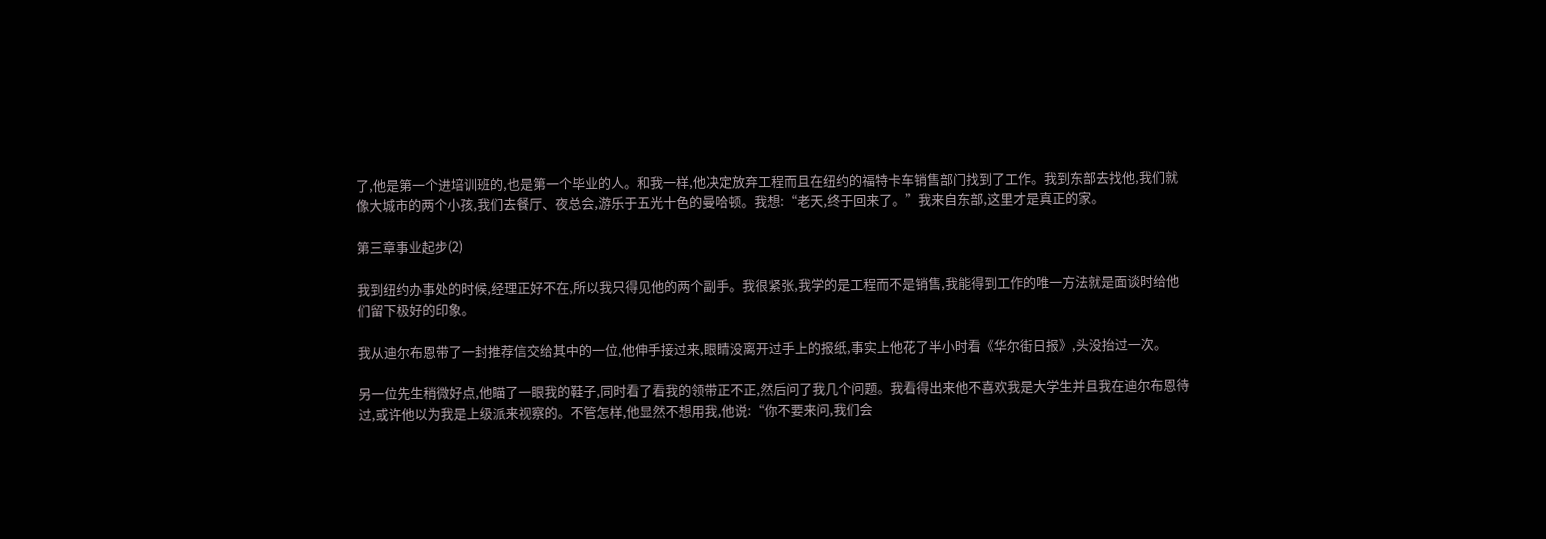了,他是第一个进培训班的,也是第一个毕业的人。和我一样,他决定放弃工程而且在纽约的福特卡车销售部门找到了工作。我到东部去找他,我们就像大城市的两个小孩,我们去餐厅、夜总会,游乐于五光十色的曼哈顿。我想:“老天,终于回来了。”我来自东部,这里才是真正的家。

第三章事业起步(2)

我到纽约办事处的时候,经理正好不在,所以我只得见他的两个副手。我很紧张,我学的是工程而不是销售,我能得到工作的唯一方法就是面谈时给他们留下极好的印象。

我从迪尔布恩带了一封推荐信交给其中的一位,他伸手接过来,眼睛没离开过手上的报纸,事实上他花了半小时看《华尔街日报》,头没抬过一次。

另一位先生稍微好点,他瞄了一眼我的鞋子,同时看了看我的领带正不正,然后问了我几个问题。我看得出来他不喜欢我是大学生并且我在迪尔布恩待过,或许他以为我是上级派来视察的。不管怎样,他显然不想用我,他说:“你不要来问,我们会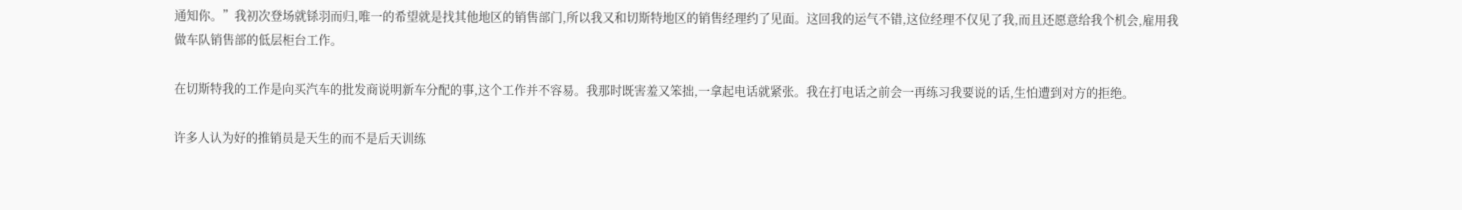通知你。”我初次登场就铩羽而归,唯一的希望就是找其他地区的销售部门,所以我又和切斯特地区的销售经理约了见面。这回我的运气不错,这位经理不仅见了我,而且还愿意给我个机会,雇用我做车队销售部的低层柜台工作。

在切斯特我的工作是向买汽车的批发商说明新车分配的事,这个工作并不容易。我那时既害羞又笨拙,一拿起电话就紧张。我在打电话之前会一再练习我要说的话,生怕遭到对方的拒绝。

许多人认为好的推销员是天生的而不是后天训练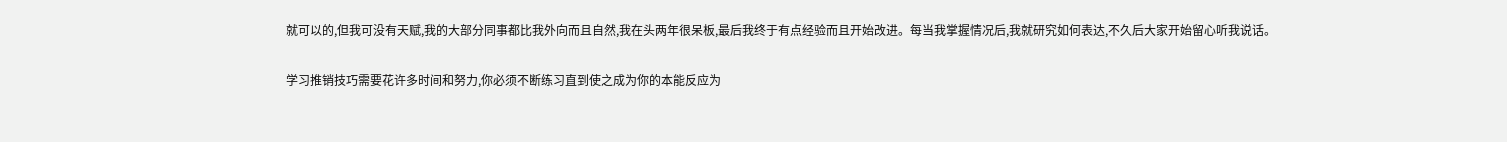就可以的,但我可没有天赋,我的大部分同事都比我外向而且自然,我在头两年很呆板,最后我终于有点经验而且开始改进。每当我掌握情况后,我就研究如何表达,不久后大家开始留心听我说话。

学习推销技巧需要花许多时间和努力,你必须不断练习直到使之成为你的本能反应为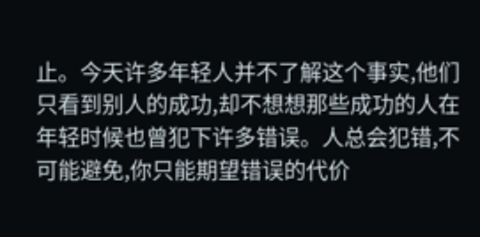止。今天许多年轻人并不了解这个事实,他们只看到别人的成功,却不想想那些成功的人在年轻时候也曾犯下许多错误。人总会犯错,不可能避免,你只能期望错误的代价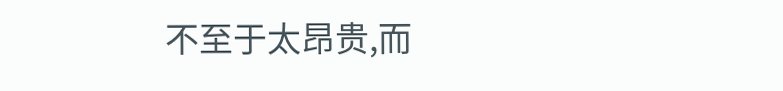不至于太昂贵,而